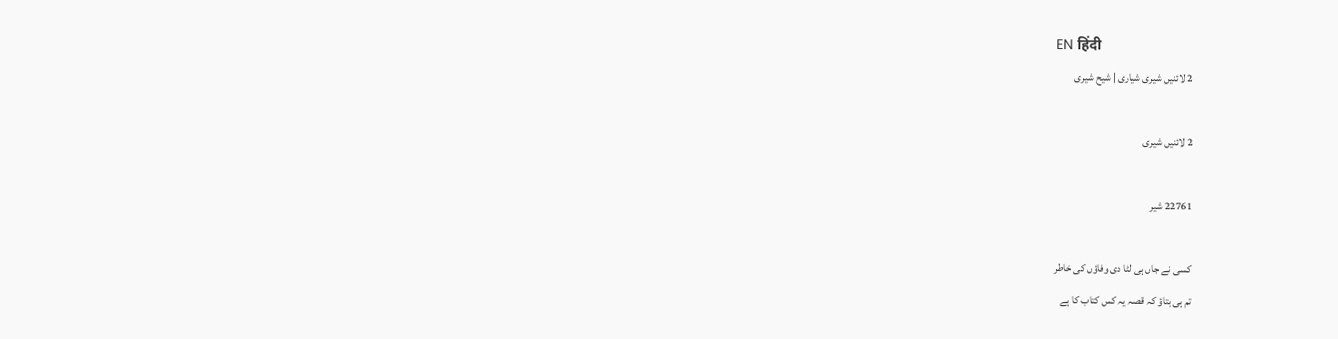EN हिंदी
2 لائنیں شیری شیاری | شیح شیری

2 لائنیں شیری

22761 شیر

کسی نے جاں ہی لٹا دی وفاؤں کی خاطر
تم ہی بتاؤ کہ قصہ یہ کس کتاب کا ہے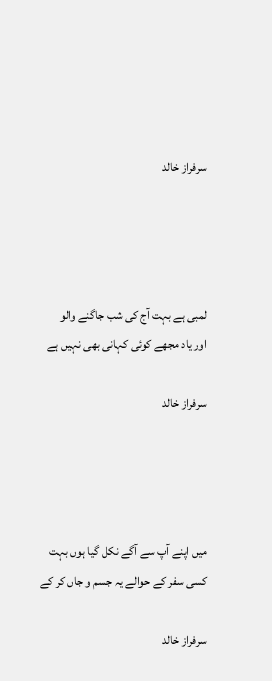سرفراز خالد




لمبی ہے بہت آج کی شب جاگنے والو
اور یاد مجھے کوئی کہانی بھی نہیں ہے

سرفراز خالد




میں اپنے آپ سے آگے نکل گیا ہوں بہت
کسی سفر کے حوالے یہ جسم و جاں کر کے

سرفراز خالد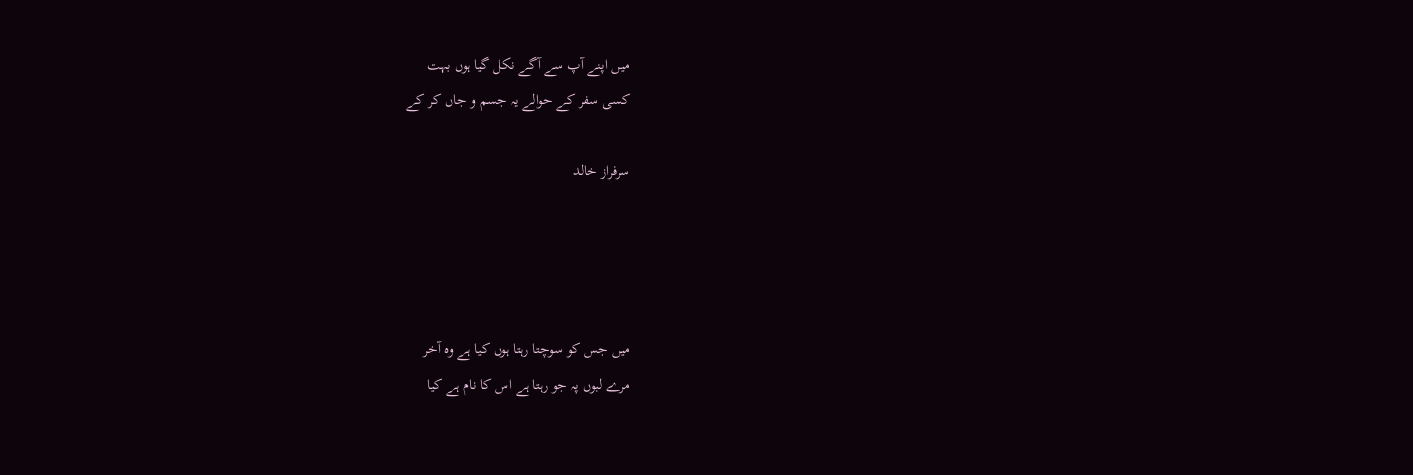میں اپنے آپ سے آگے نکل گیا ہوں بہت
کسی سفر کے حوالے یہ جسم و جاں کر کے

سرفراز خالد




میں جس کو سوچتا رہتا ہوں کیا ہے وہ آخر
مرے لبوں پہ جو رہتا ہے اس کا نام ہے کیا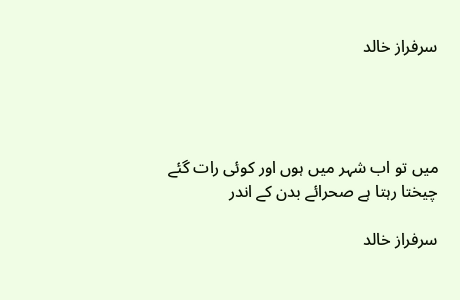سرفراز خالد




میں تو اب شہر میں ہوں اور کوئی رات گئے
چیختا رہتا ہے صحرائے بدن کے اندر

سرفراز خالد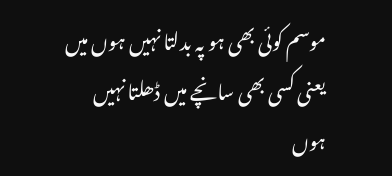موسم کوئی بھی ہو پہ بدلتا نہیں ہوں میں
یعنی کسی بھی سانچے میں ڈھلتا نہیں ہوں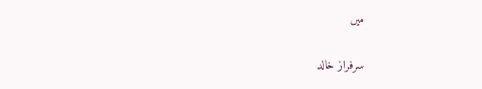میں

سرفراز خالد